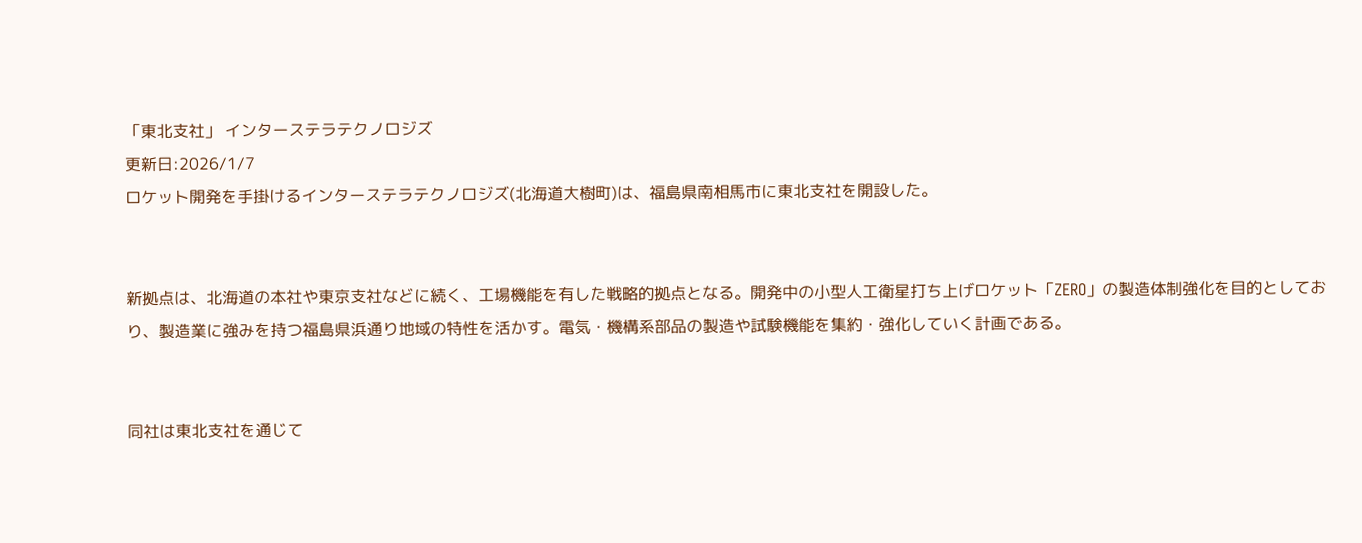「東北支社」 インターステラテクノロジズ
更新日:2026/1/7
ロケット開発を手掛けるインターステラテクノロジズ(北海道大樹町)は、福島県南相馬市に東北支社を開設した。


新拠点は、北海道の本社や東京支社などに続く、工場機能を有した戦略的拠点となる。開発中の小型人工衛星打ち上げロケット「ZERO」の製造体制強化を目的としており、製造業に強みを持つ福島県浜通り地域の特性を活かす。電気・機構系部品の製造や試験機能を集約・強化していく計画である。


同社は東北支社を通じて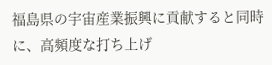福島県の宇宙産業振興に貢献すると同時に、高頻度な打ち上げ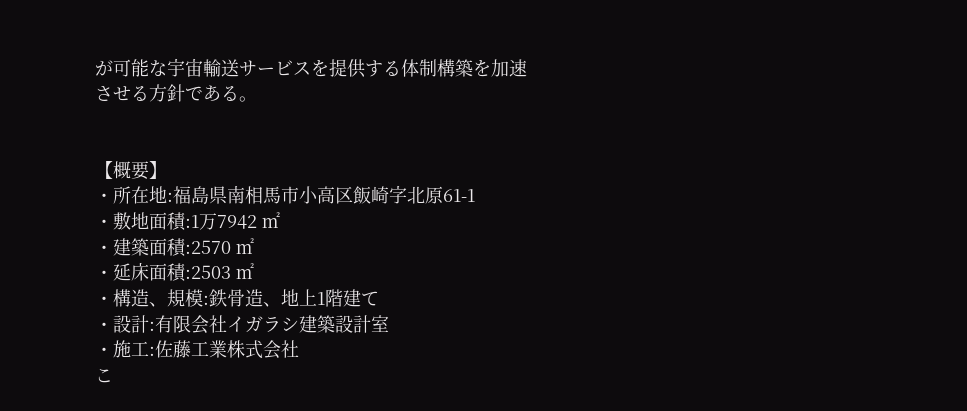が可能な宇宙輸送サービスを提供する体制構築を加速させる方針である。


【概要】
・所在地:福島県南相馬市小高区飯崎字北原61-1
・敷地面積:1万7942 ㎡
・建築面積:2570 ㎡
・延床面積:2503 ㎡
・構造、規模:鉄骨造、地上1階建て
・設計:有限会社イガラシ建築設計室
・施工:佐藤工業株式会社
こ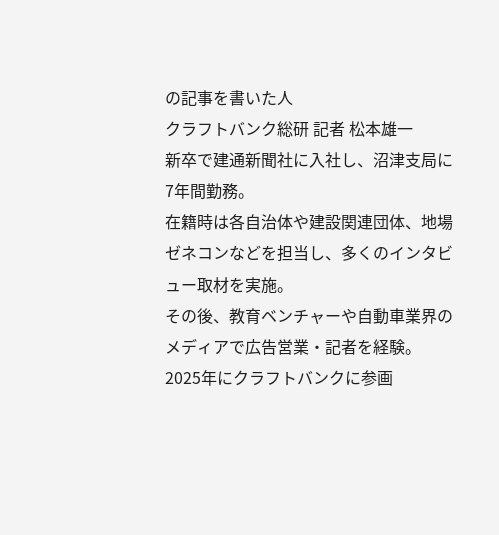の記事を書いた人
クラフトバンク総研 記者 松本雄一
新卒で建通新聞社に入社し、沼津支局に7年間勤務。
在籍時は各自治体や建設関連団体、地場ゼネコンなどを担当し、多くのインタビュー取材を実施。
その後、教育ベンチャーや自動車業界のメディアで広告営業・記者を経験。
2025年にクラフトバンクに参画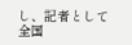し、記者として全国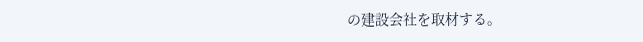の建設会社を取材する。